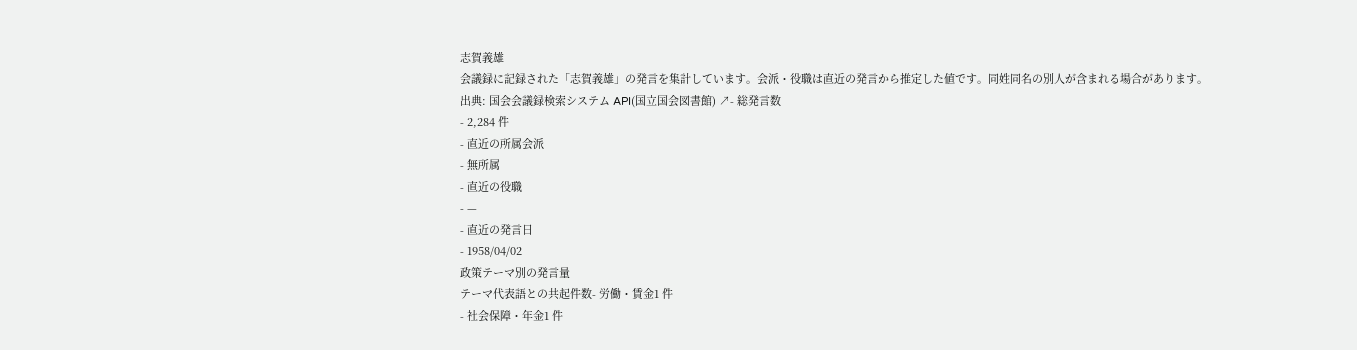志賀義雄
会議録に記録された「志賀義雄」の発言を集計しています。会派・役職は直近の発言から推定した値です。同姓同名の別人が含まれる場合があります。
出典: 国会会議録検索システム API(国立国会図書館) ↗- 総発言数
- 2,284 件
- 直近の所属会派
- 無所属
- 直近の役職
- —
- 直近の発言日
- 1958/04/02
政策テーマ別の発言量
テーマ代表語との共起件数- 労働・賃金1 件
- 社会保障・年金1 件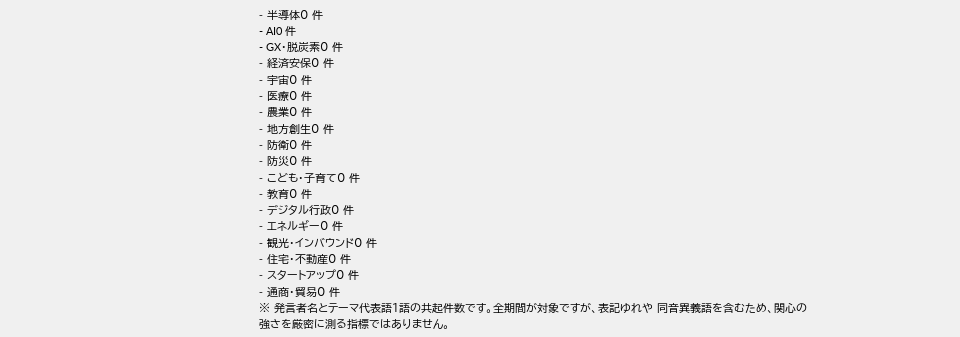- 半導体0 件
- AI0 件
- GX・脱炭素0 件
- 経済安保0 件
- 宇宙0 件
- 医療0 件
- 農業0 件
- 地方創生0 件
- 防衛0 件
- 防災0 件
- こども・子育て0 件
- 教育0 件
- デジタル行政0 件
- エネルギー0 件
- 観光・インバウンド0 件
- 住宅・不動産0 件
- スタートアップ0 件
- 通商・貿易0 件
※ 発言者名とテーマ代表語1語の共起件数です。全期間が対象ですが、表記ゆれや 同音異義語を含むため、関心の強さを厳密に測る指標ではありません。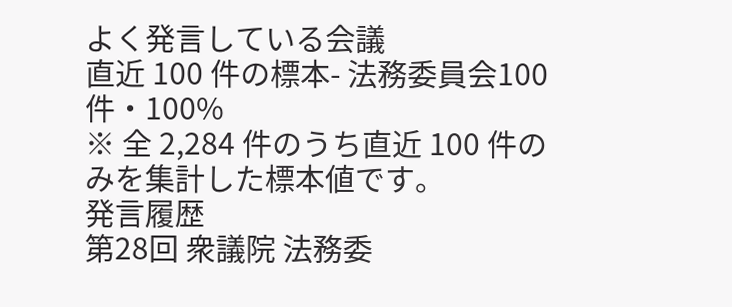よく発言している会議
直近 100 件の標本- 法務委員会100 件・100%
※ 全 2,284 件のうち直近 100 件のみを集計した標本値です。
発言履歴
第28回 衆議院 法務委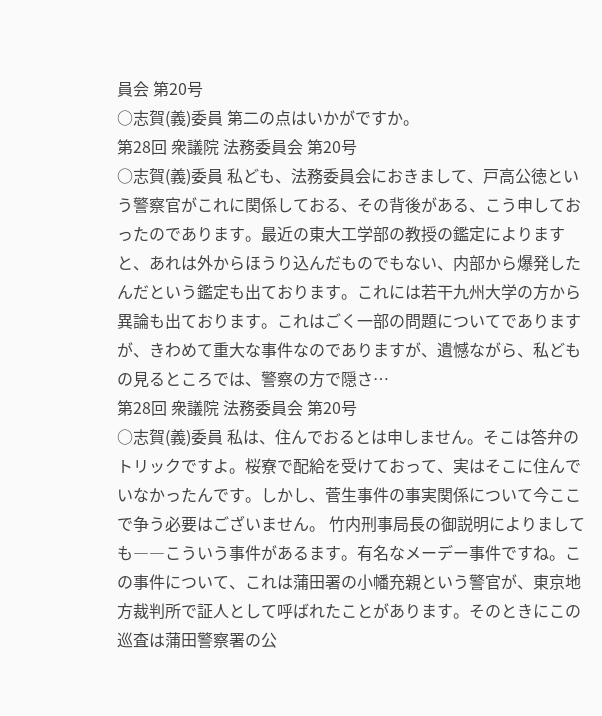員会 第20号
○志賀(義)委員 第二の点はいかがですか。
第28回 衆議院 法務委員会 第20号
○志賀(義)委員 私ども、法務委員会におきまして、戸高公徳という警察官がこれに関係しておる、その背後がある、こう申しておったのであります。最近の東大工学部の教授の鑑定によりますと、あれは外からほうり込んだものでもない、内部から爆発したんだという鑑定も出ております。これには若干九州大学の方から異論も出ております。これはごく一部の問題についてでありますが、きわめて重大な事件なのでありますが、遺憾ながら、私どもの見るところでは、警察の方で隠さ…
第28回 衆議院 法務委員会 第20号
○志賀(義)委員 私は、住んでおるとは申しません。そこは答弁のトリックですよ。桜寮で配給を受けておって、実はそこに住んでいなかったんです。しかし、菅生事件の事実関係について今ここで争う必要はございません。 竹内刑事局長の御説明によりましても――こういう事件があるます。有名なメーデー事件ですね。この事件について、これは蒲田署の小幡充親という警官が、東京地方裁判所で証人として呼ばれたことがあります。そのときにこの巡査は蒲田警察署の公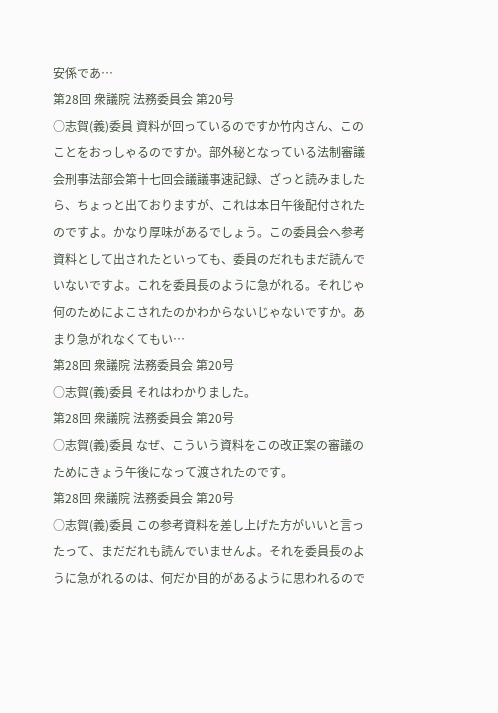安係であ…
第28回 衆議院 法務委員会 第20号
○志賀(義)委員 資料が回っているのですか竹内さん、このことをおっしゃるのですか。部外秘となっている法制審議会刑事法部会第十七回会議議事速記録、ざっと読みましたら、ちょっと出ておりますが、これは本日午後配付されたのですよ。かなり厚味があるでしょう。この委員会へ参考資料として出されたといっても、委員のだれもまだ読んでいないですよ。これを委員長のように急がれる。それじゃ何のためによこされたのかわからないじゃないですか。あまり急がれなくてもい…
第28回 衆議院 法務委員会 第20号
○志賀(義)委員 それはわかりました。
第28回 衆議院 法務委員会 第20号
○志賀(義)委員 なぜ、こういう資料をこの改正案の審議のためにきょう午後になって渡されたのです。
第28回 衆議院 法務委員会 第20号
○志賀(義)委員 この参考資料を差し上げた方がいいと言ったって、まだだれも読んでいませんよ。それを委員長のように急がれるのは、何だか目的があるように思われるので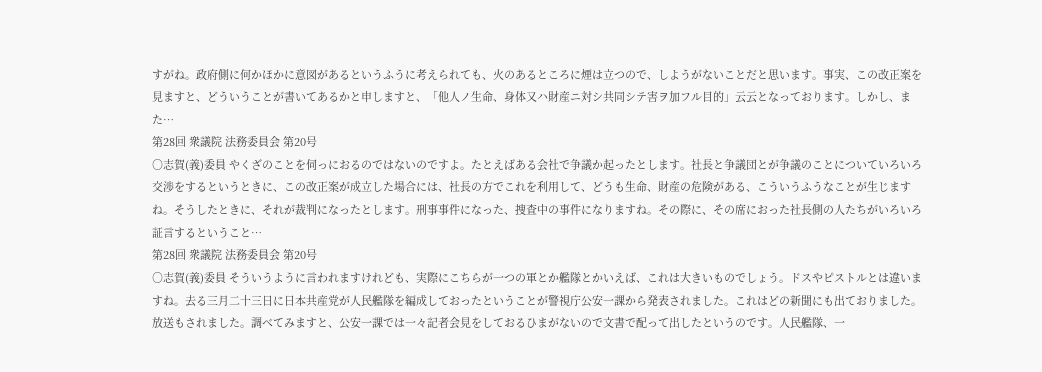すがね。政府側に何かほかに意図があるというふうに考えられても、火のあるところに煙は立つので、しようがないことだと思います。事実、この改正案を見ますと、どういうことが書いてあるかと申しますと、「他人ノ生命、身体又ハ財産ニ対シ共同シテ害ヲ加フル目的」云云となっております。しかし、また…
第28回 衆議院 法務委員会 第20号
○志賀(義)委員 やくざのことを伺っにおるのではないのですよ。たとえばある会社で争議か起ったとします。社長と争議団とが争議のことについていろいろ交渉をするというときに、この改正案が成立した場合には、社長の方でこれを利用して、どうも生命、財産の危険がある、こういうふうなことが生じますね。そうしたときに、それが裁判になったとします。刑事事件になった、捜査中の事件になりますね。その際に、その席におった社長側の人たちがいろいろ証言するということ…
第28回 衆議院 法務委員会 第20号
○志賀(義)委員 そういうように言われますけれども、実際にこちらが一つの軍とか艦隊とかいえば、これは大きいものでしょう。ドスやピストルとは違いますね。去る三月二十三日に日本共産党が人民艦隊を編成しておったということが警視庁公安一課から発表されました。これはどの新聞にも出ておりました。放送もされました。調べてみますと、公安一課では一々記者会見をしておるひまがないので文書で配って出したというのです。人民艦隊、一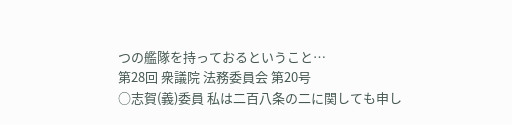つの艦隊を持っておるということ…
第28回 衆議院 法務委員会 第20号
○志賀(義)委員 私は二百八条の二に関しても申し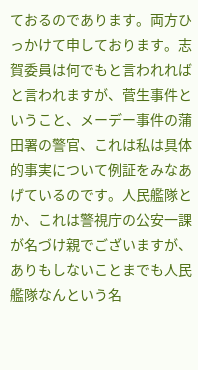ておるのであります。両方ひっかけて申しております。志賀委員は何でもと言われればと言われますが、菅生事件ということ、メーデー事件の蒲田署の警官、これは私は具体的事実について例証をみなあげているのです。人民艦隊とか、これは警視庁の公安一課が名づけ親でございますが、ありもしないことまでも人民艦隊なんという名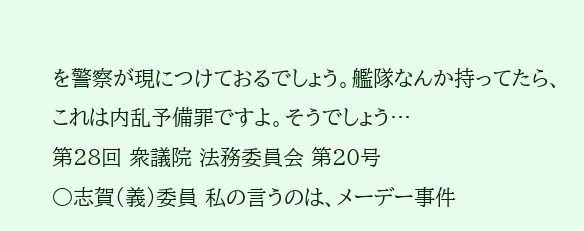を警察が現につけておるでしょう。艦隊なんか持ってたら、これは内乱予備罪ですよ。そうでしょう…
第28回 衆議院 法務委員会 第20号
○志賀(義)委員 私の言うのは、メーデー事件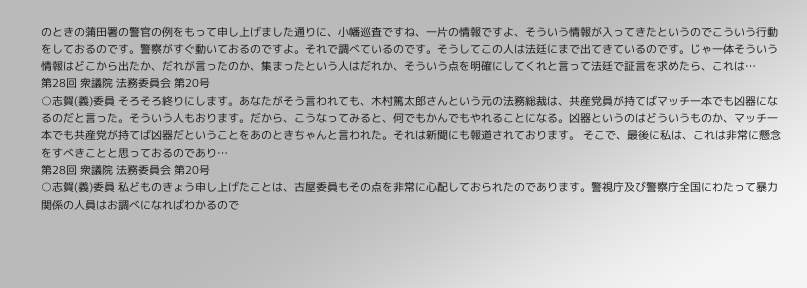のときの蒲田署の警官の例をもって申し上げました通りに、小幡巡査ですね、一片の情報ですよ、そういう情報が入ってきたというのでこういう行動をしておるのです。警察がすぐ動いておるのですよ。それで調べているのです。そうしてこの人は法廷にまで出てきているのです。じゃ一体そういう情報はどこから出たか、だれが言ったのか、集まったという人はだれか、そういう点を明確にしてくれと言って法廷で証言を求めたら、これは…
第28回 衆議院 法務委員会 第20号
○志賀(義)委員 そろそろ終りにします。あなたがそう言われても、木村篤太郎さんという元の法務総裁は、共産党員が持てばマッチ一本でも凶器になるのだと言った。そういう人もおります。だから、こうなってみると、何でもかんでもやれることになる。凶器というのはどういうものか、マッチ一本でも共産党が持てば凶器だということをあのときちゃんと言われた。それは新聞にも報道されております。 そこで、最後に私は、これは非常に懸念をすべきことと思っておるのであり…
第28回 衆議院 法務委員会 第20号
○志賀(義)委員 私どものきょう申し上げたことは、古屋委員もその点を非常に心配しておられたのであります。警視庁及び警察庁全国にわたって暴力関係の人員はお調べになればわかるので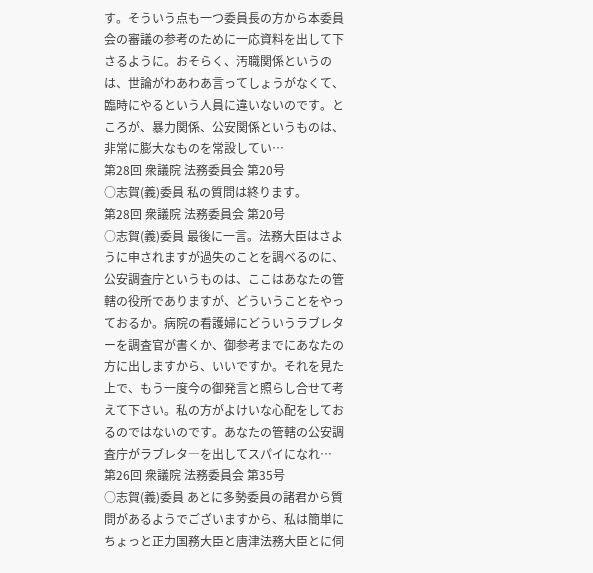す。そういう点も一つ委員長の方から本委員会の審議の参考のために一応資料を出して下さるように。おそらく、汚職関係というのは、世論がわあわあ言ってしょうがなくて、臨時にやるという人員に違いないのです。ところが、暴力関係、公安関係というものは、非常に膨大なものを常設してい…
第28回 衆議院 法務委員会 第20号
○志賀(義)委員 私の質問は終ります。
第28回 衆議院 法務委員会 第20号
○志賀(義)委員 最後に一言。法務大臣はさように申されますが過失のことを調べるのに、公安調査庁というものは、ここはあなたの管轄の役所でありますが、どういうことをやっておるか。病院の看護婦にどういうラブレターを調査官が書くか、御参考までにあなたの方に出しますから、いいですか。それを見た上で、もう一度今の御発言と照らし合せて考えて下さい。私の方がよけいな心配をしておるのではないのです。あなたの管轄の公安調査庁がラブレタ―を出してスパイになれ…
第26回 衆議院 法務委員会 第35号
○志賀(義)委員 あとに多勢委員の諸君から質問があるようでございますから、私は簡単にちょっと正力国務大臣と唐津法務大臣とに伺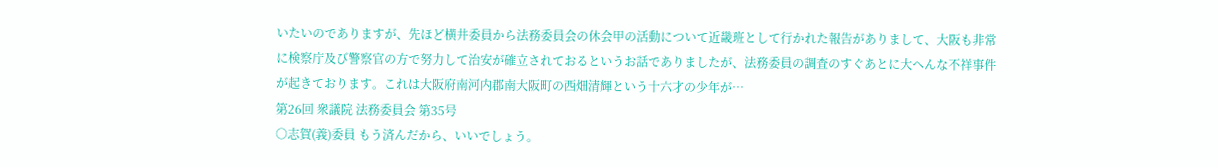いたいのでありますが、先ほど横井委員から法務委員会の休会甲の活動について近畿班として行かれた報告がありまして、大阪も非常に検察庁及び警察官の方で努力して治安が確立されておるというお話でありましたが、法務委員の調査のすぐあとに大へんな不祥事件が起きております。これは大阪府南河内郡南大阪町の西畑清輝という十六才の少年が…
第26回 衆議院 法務委員会 第35号
○志賀(義)委員 もう済んだから、いいでしょう。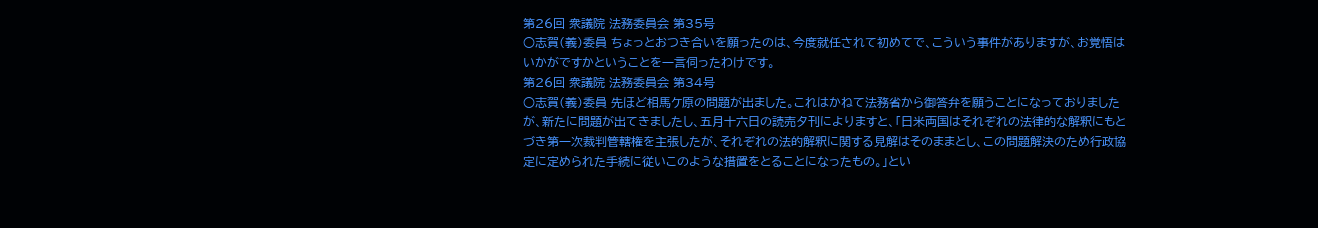第26回 衆議院 法務委員会 第35号
○志賀(義)委員 ちょっとおつき合いを願ったのは、今度就任されて初めてで、こういう事件がありますが、お覚悟はいかがですかということを一言伺ったわけです。
第26回 衆議院 法務委員会 第34号
○志賀(義)委員 先ほど相馬ケ原の問題が出ました。これはかねて法務省から御答弁を願うことになっておりましたが、新たに問題が出てきましたし、五月十六日の読売夕刊によりますと、「日米両国はそれぞれの法律的な解釈にもとづき第一次裁判管轄権を主張したが、それぞれの法的解釈に関する見解はそのままとし、この問題解決のため行政協定に定められた手続に従いこのような措置をとることになったもの。」とい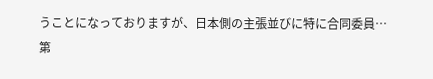うことになっておりますが、日本側の主張並びに特に合同委員…
第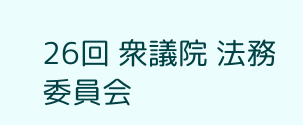26回 衆議院 法務委員会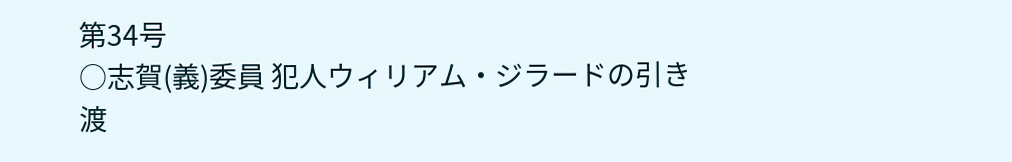第34号
○志賀(義)委員 犯人ウィリアム・ジラードの引き渡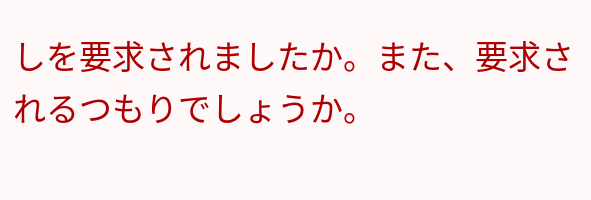しを要求されましたか。また、要求されるつもりでしょうか。